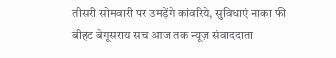तीसरी सोमवारी पर उमड़ेंगे कांवरिये, सुविधाएं नाका फी
बीहट बेगूसराय सच आज तक न्यूज़ संवाददाता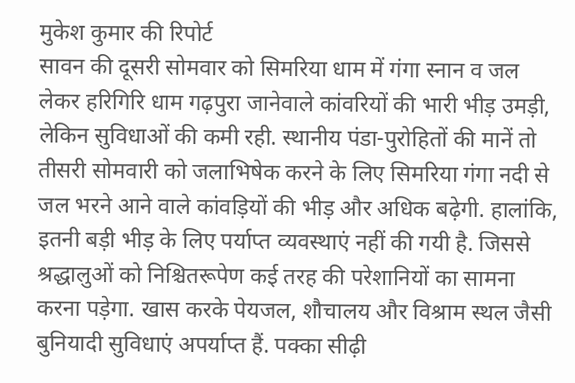मुकेश कुमार की रिपोर्ट
सावन की दूसरी सोमवार को सिमरिया धाम में गंगा स्नान व जल लेकर हरिगिरि धाम गढ़पुरा जानेवाले कांवरियों की भारी भीड़ उमड़ी, लेकिन सुविधाओं की कमी रही. स्थानीय पंडा-पुरोहितों की मानें तो तीसरी सोमवारी को जलाभिषेक करने के लिए सिमरिया गंगा नदी से जल भरने आने वाले कांवड़ियों की भीड़ और अधिक बढ़ेगी. हालांकि, इतनी बड़ी भीड़ के लिए पर्याप्त व्यवस्थाएं नहीं की गयी है. जिससे श्रद्धालुओं को निश्चितरूपेण कई तरह की परेशानियों का सामना करना पड़ेगा. खास करके पेयजल, शौचालय और विश्राम स्थल जैसी बुनियादी सुविधाएं अपर्याप्त हैं. पक्का सीढ़ी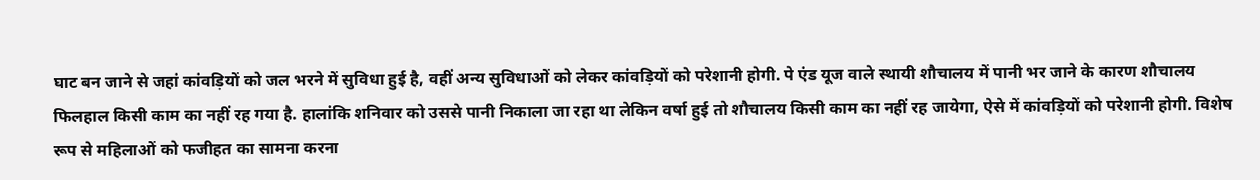घाट बन जाने से जहां कांवड़ियों को जल भरने में सुविधा हुई है, वहीं अन्य सुविधाओं को लेकर कांवड़ियों को परेशानी होगी. पे एंड यूज वाले स्थायी शौचालय में पानी भर जाने के कारण शौचालय फिलहाल किसी काम का नहीं रह गया है. हालांकि शनिवार को उससे पानी निकाला जा रहा था लेकिन वर्षा हुई तो शौचालय किसी काम का नहीं रह जायेगा, ऐसे में कांवड़ियों को परेशानी होगी. विशेष रूप से महिलाओं को फजीहत का सामना करना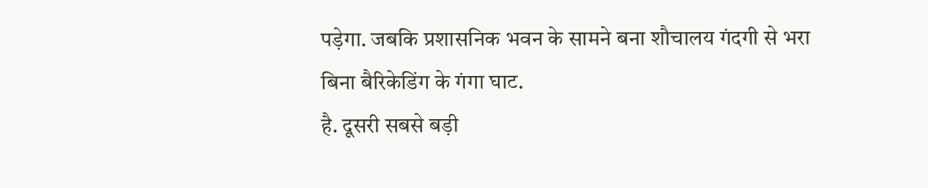पड़ेगा. जबकि प्रशासनिक भवन के सामने बना शौचालय गंदगी से भरा
बिना बैरिकेडिंग के गंगा घाट.
है. दूसरी सबसे बड़ी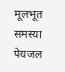मूलभूत समस्या पेयजल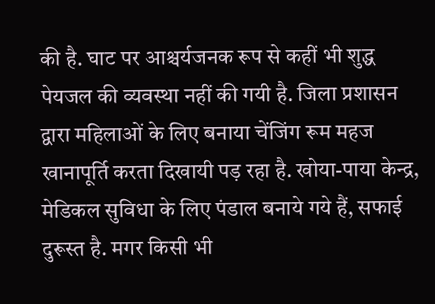की है. घाट पर आश्चर्यजनक रूप से कहीं भी शुद्ध पेयजल की व्यवस्था नहीं की गयी है. जिला प्रशासन द्वारा महिलाओं के लिए बनाया चेंजिंग रूम महज खानापूर्ति करता दिखायी पड़ रहा है. खोया-पाया केन्द्र, मेडिकल सुविधा के लिए पंडाल बनाये गये हैं, सफाई दुरूस्त है. मगर किसी भी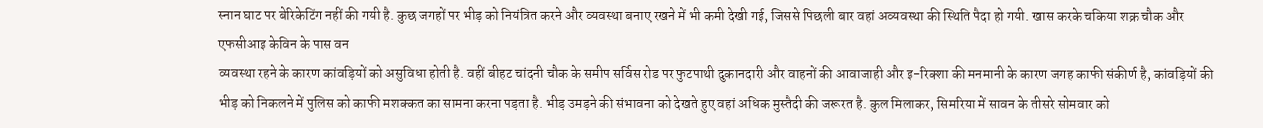स्नान घाट पर बेरिकेटिंग नहीं की गयी है. कुछ जगहों पर भीड़ को नियंत्रित करने और व्यवस्था बनाए रखने में भी कमी देखी गई, जिससे पिछली बार वहां अव्यवस्था की स्थिति पैदा हो गयी. खास करके चकिया शक्र चौक और एफसीआइ केविन के पास वन
व्यवस्था रहने के कारण कांवड़ियों को असुविधा होती है. वहीं बीहट चांदनी चौक के समीप सर्विस रोड पर फुटपाथी दुकानदारी और वाहनों की आवाजाही और इ-रिक्शा की मनमानी के कारण जगह काफी संकीर्ण है, कांवड़ियों की भीड़ को निकलने में पुलिस को काफी मशक्कत का सामना करना पड़ता है. भीड़ उमड़ने की संभावना को देखते हुए वहां अधिक मुस्तैदी की जरूरत है. कुल मिलाकर, सिमरिया में सावन के तीसरे सोमवार को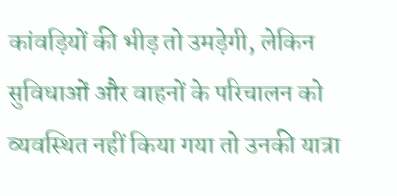कांवड़ियों की भीड़ तो उमड़ेगी, लेकिन सुविधाओं और वाहनों के परिचालन को व्यवस्थित नहीं किया गया तो उनकी यात्रा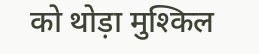को थोड़ा मुश्किल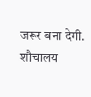जरूर बना देगी. शौचालय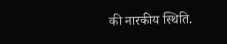की नारकीय स्थिति.